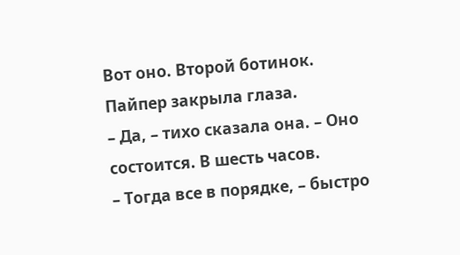Вот оно. Второй ботинок.
Пайпер закрыла глаза.
– Да, – тихо сказала она. – Оно состоится. В шесть часов.
– Тогда все в порядке, – быстро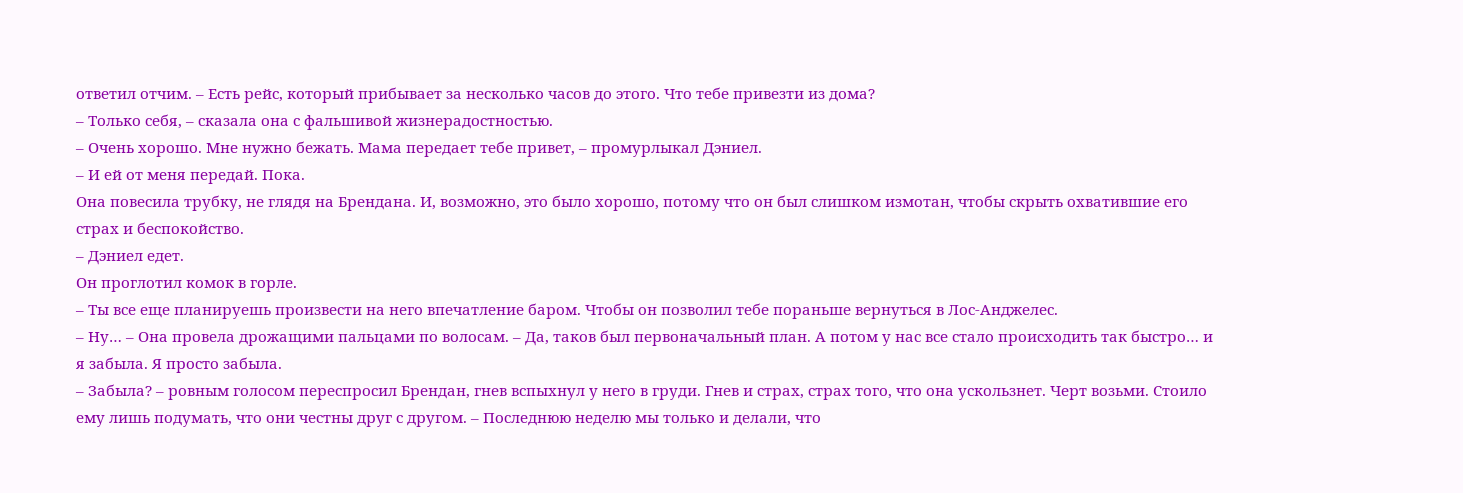ответил отчим. – Есть рейс, который прибывает за несколько часов до этого. Что тебе привезти из дома?
– Только себя, – сказала она с фальшивой жизнерадостностью.
– Очень хорошо. Мне нужно бежать. Мама передает тебе привет, – промурлыкал Дэниел.
– И ей от меня передай. Пока.
Она повесила трубку, не глядя на Брендана. И, возможно, это было хорошо, потому что он был слишком измотан, чтобы скрыть охватившие его страх и беспокойство.
– Дэниел едет.
Он проглотил комок в горле.
– Ты все еще планируешь произвести на него впечатление баром. Чтобы он позволил тебе пораньше вернуться в Лос-Анджелес.
– Ну… – Она провела дрожащими пальцами по волосам. – Да, таков был первоначальный план. А потом у нас все стало происходить так быстро… и я забыла. Я просто забыла.
– Забыла? – ровным голосом переспросил Брендан, гнев вспыхнул у него в груди. Гнев и страх, страх того, что она ускользнет. Черт возьми. Стоило ему лишь подумать, что они честны друг с другом. – Последнюю неделю мы только и делали, что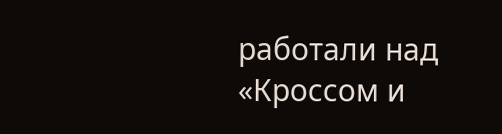работали над «Кроссом и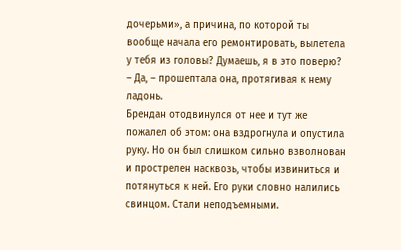дочерьми», а причина, по которой ты вообще начала его ремонтировать, вылетела у тебя из головы? Думаешь, я в это поверю?
– Да, – прошептала она, протягивая к нему ладонь.
Брендан отодвинулся от нее и тут же пожалел об этом: она вздрогнула и опустила руку. Но он был слишком сильно взволнован и прострелен насквозь, чтобы извиниться и потянуться к ней. Его руки словно налились свинцом. Стали неподъемными.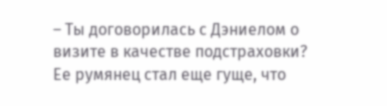– Ты договорилась с Дэниелом о визите в качестве подстраховки?
Ее румянец стал еще гуще, что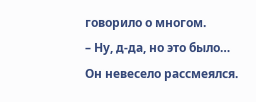говорило о многом.
– Ну, д-да, но это было…
Он невесело рассмеялся.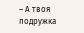– А твоя подружка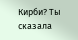Кирби? Ты сказала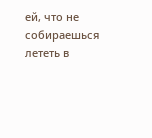ей, что не собираешься лететь в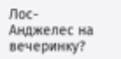Лос-Анджелес на вечеринку?